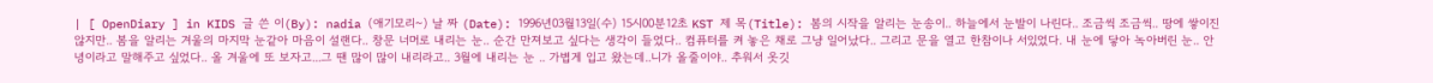| [ OpenDiary ] in KIDS 글 쓴 이(By): nadia (애기모리~) 날 짜 (Date): 1996년03월13일(수) 15시00분12초 KST 제 목(Title): 봄의 시작을 알리는 눈송이.. 하늘에서 눈발이 나린다.. 조금씩 조금씩.. 땅에 쌓이진 않지만.. 봄을 알리는 겨울의 마지막 눈같아 마음이 설랜다.. 창문 너머로 내리는 눈.. 순간 만져보고 싶다는 생각이 들었다.. 컴퓨터를 켜 놓은 채로 그냥 일어났다.. 그리고 문을 열고 한참이나 서있었다. 내 눈에 닿아 녹아버린 눈.. 안녕이라고 말해주고 싶었다.. 올 겨울에 또 보자고...그 땐 많이 많이 내리라고.. 3월에 내리는 눈 .. 가볍게 입고 왔는데..니가 올줄이야.. 추워서 옷깃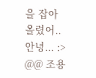을 잡아 올렸어.. 안녕... :> @@ 조용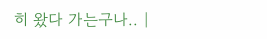히 왔다 가는구나.. |